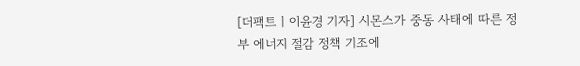[더팩트ㅣ이윤경 기자] 시몬스가 중동 사태에 따른 정부 에너지 절감 정책 기조에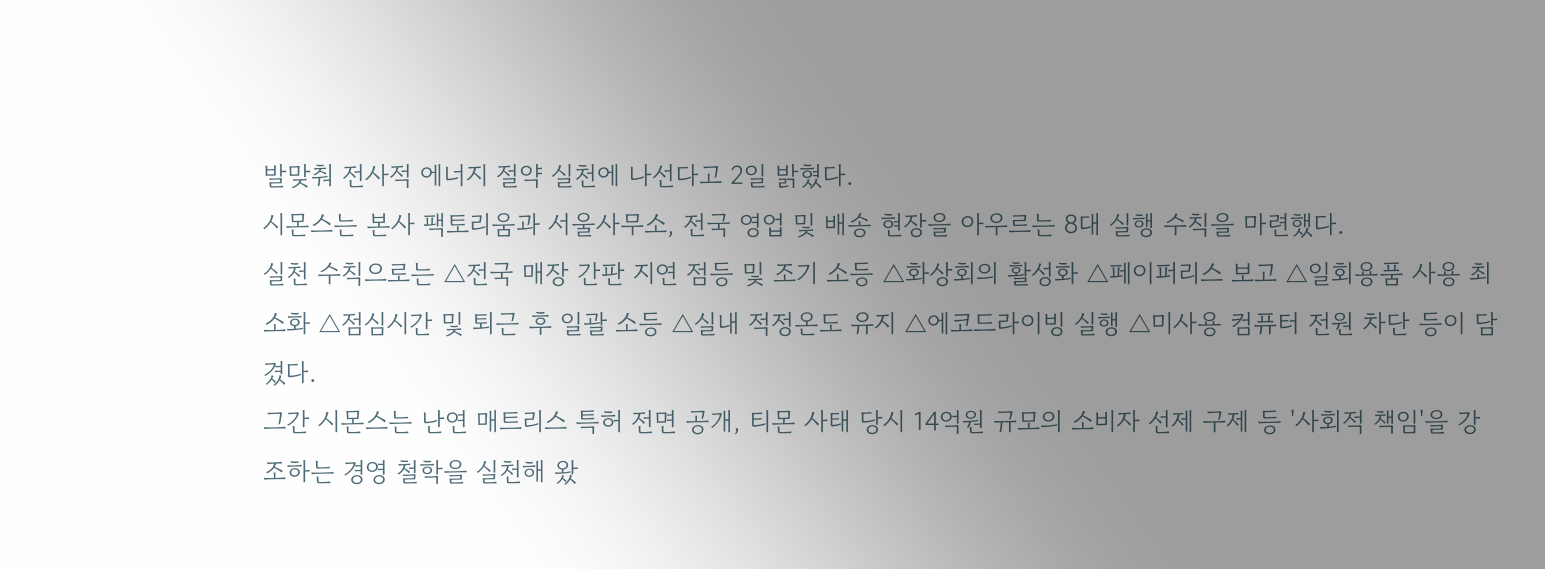발맞춰 전사적 에너지 절약 실천에 나선다고 2일 밝혔다.
시몬스는 본사 팩토리움과 서울사무소, 전국 영업 및 배송 현장을 아우르는 8대 실행 수칙을 마련했다.
실천 수칙으로는 △전국 매장 간판 지연 점등 및 조기 소등 △화상회의 활성화 △페이퍼리스 보고 △일회용품 사용 최소화 △점심시간 및 퇴근 후 일괄 소등 △실내 적정온도 유지 △에코드라이빙 실행 △미사용 컴퓨터 전원 차단 등이 담겼다.
그간 시몬스는 난연 매트리스 특허 전면 공개, 티몬 사태 당시 14억원 규모의 소비자 선제 구제 등 '사회적 책임'을 강조하는 경영 철학을 실천해 왔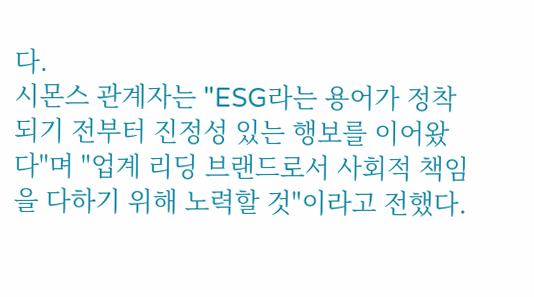다.
시몬스 관계자는 "ESG라는 용어가 정착되기 전부터 진정성 있는 행보를 이어왔다"며 "업계 리딩 브랜드로서 사회적 책임을 다하기 위해 노력할 것"이라고 전했다.